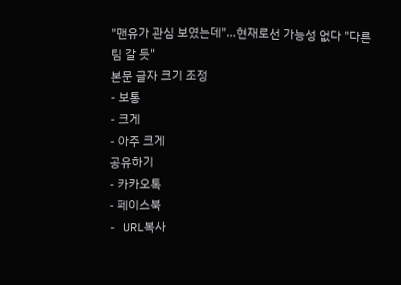"맨유가 관심 보였는데"…현재로선 가능성 없다 "다른 팀 갈 듯"
본문 글자 크기 조정
- 보통
- 크게
- 아주 크게
공유하기
- 카카오톡
- 페이스북
- URL복사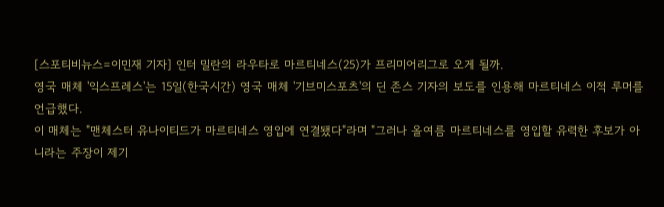[스포티비뉴스=이민재 기자] 인터 밀란의 라우타로 마르티네스(25)가 프리미어리그로 오게 될까.
영국 매체 '익스프레스'는 15일(한국시간) 영국 매체 '기브미스포츠'의 딘 존스 기자의 보도를 인용해 마르티네스 이적 루머를 언급했다.
이 매체는 "맨체스터 유나이티드가 마르티네스 영입에 연결됐다"라며 "그러나 올여름 마르티네스를 영입할 유력한 후보가 아니라는 주장이 제기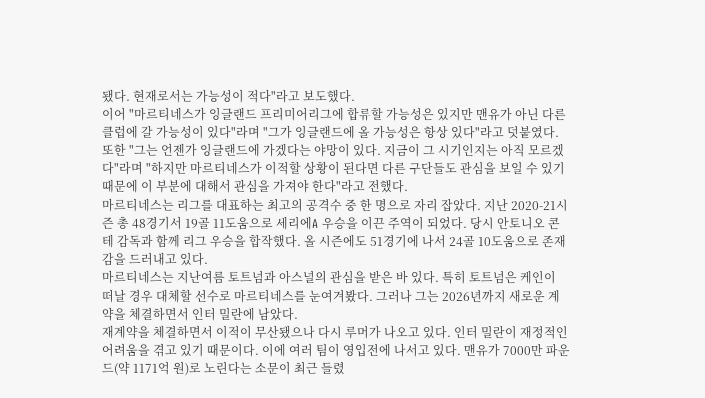됐다. 현재로서는 가능성이 적다"라고 보도했다.
이어 "마르티네스가 잉글랜드 프리미어리그에 합류할 가능성은 있지만 맨유가 아닌 다른 클럽에 갈 가능성이 있다"라며 "그가 잉글랜드에 올 가능성은 항상 있다"라고 덧붙였다.
또한 "그는 언젠가 잉글랜드에 가겠다는 야망이 있다. 지금이 그 시기인지는 아직 모르겠다"라며 "하지만 마르티네스가 이적할 상황이 된다면 다른 구단들도 관심을 보일 수 있기 때문에 이 부분에 대해서 관심을 가져야 한다"라고 전했다.
마르티네스는 리그를 대표하는 최고의 공격수 중 한 명으로 자리 잡았다. 지난 2020-21시즌 총 48경기서 19골 11도움으로 세리에A 우승을 이끈 주역이 되었다. 당시 안토니오 콘테 감독과 함께 리그 우승을 합작했다. 올 시즌에도 51경기에 나서 24골 10도움으로 존재감을 드러내고 있다.
마르티네스는 지난여름 토트넘과 아스널의 관심을 받은 바 있다. 특히 토트넘은 케인이 떠날 경우 대체할 선수로 마르티네스를 눈여겨봤다. 그러나 그는 2026년까지 새로운 계약을 체결하면서 인터 밀란에 남았다.
재계약을 체결하면서 이적이 무산됐으나 다시 루머가 나오고 있다. 인터 밀란이 재정적인 어려움을 겪고 있기 때문이다. 이에 여러 팀이 영입전에 나서고 있다. 맨유가 7000만 파운드(약 1171억 원)로 노린다는 소문이 최근 들렸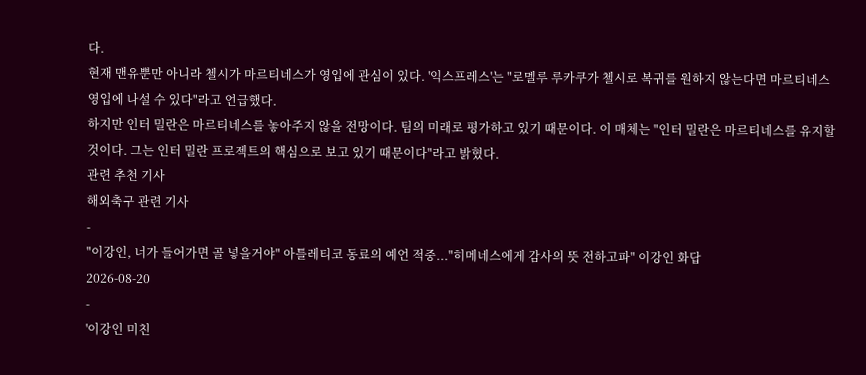다.
현재 맨유뿐만 아니라 첼시가 마르티네스가 영입에 관심이 있다. '익스프레스'는 "로멜루 루카쿠가 첼시로 복귀를 원하지 않는다면 마르티네스 영입에 나설 수 있다"라고 언급했다.
하지만 인터 밀란은 마르티네스를 놓아주지 않을 전망이다. 팀의 미래로 평가하고 있기 때문이다. 이 매체는 "인터 밀란은 마르티네스를 유지할 것이다. 그는 인터 밀란 프로젝트의 핵심으로 보고 있기 때문이다"라고 밝혔다.
관련 추천 기사
해외축구 관련 기사
-
"이강인, 너가 들어가면 골 넣을거야" 아틀레티코 동료의 예언 적중..."히메네스에게 감사의 뜻 전하고파" 이강인 화답
2026-08-20
-
'이강인 미친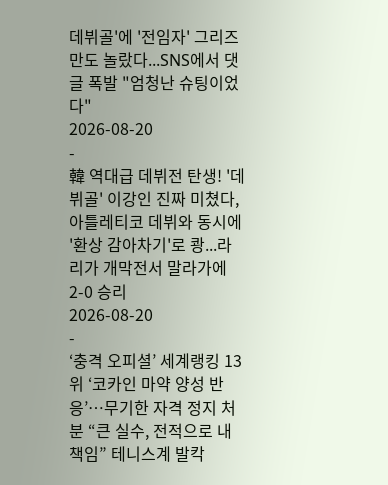데뷔골'에 '전임자' 그리즈만도 놀랐다...SNS에서 댓글 폭발 "엄청난 슈팅이었다"
2026-08-20
-
韓 역대급 데뷔전 탄생! '데뷔골' 이강인 진짜 미쳤다, 아틀레티코 데뷔와 동시에 '환상 감아차기'로 쾅...라리가 개막전서 말라가에 2-0 승리
2026-08-20
-
‘충격 오피셜’ 세계랭킹 13위 ‘코카인 마약 양성 반응’…무기한 자격 정지 처분 “큰 실수, 전적으로 내 책임” 테니스계 발칵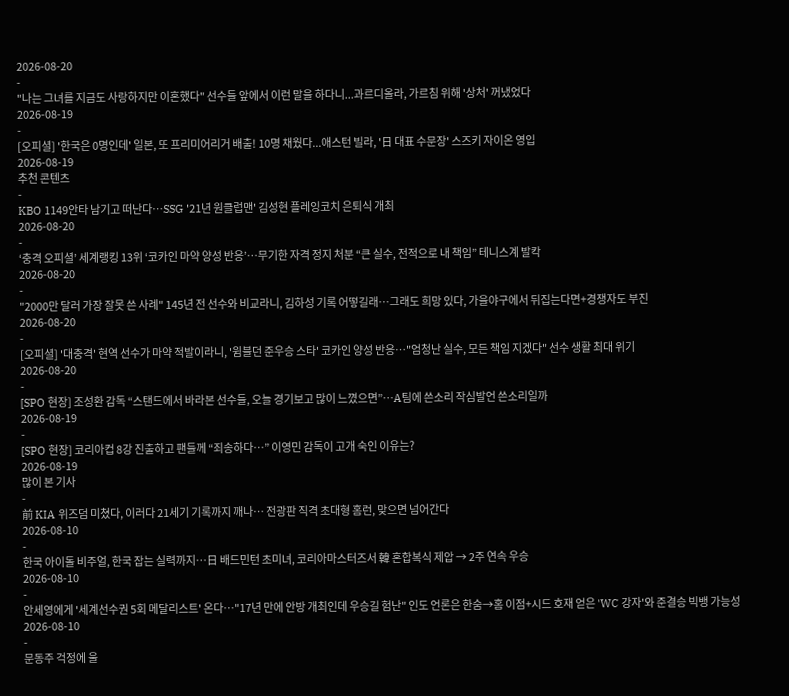2026-08-20
-
"나는 그녀를 지금도 사랑하지만 이혼했다" 선수들 앞에서 이런 말을 하다니...과르디올라, 가르침 위해 '상처' 꺼냈었다
2026-08-19
-
[오피셜] '한국은 0명인데' 일본, 또 프리미어리거 배출! 10명 채웠다...애스턴 빌라, '日 대표 수문장' 스즈키 자이온 영입
2026-08-19
추천 콘텐츠
-
KBO 1149안타 남기고 떠난다…SSG '21년 원클럽맨' 김성현 플레잉코치 은퇴식 개최
2026-08-20
-
‘충격 오피셜’ 세계랭킹 13위 ‘코카인 마약 양성 반응’…무기한 자격 정지 처분 “큰 실수, 전적으로 내 책임” 테니스계 발칵
2026-08-20
-
"2000만 달러 가장 잘못 쓴 사례" 145년 전 선수와 비교라니, 김하성 기록 어떻길래…그래도 희망 있다, 가을야구에서 뒤집는다면+경쟁자도 부진
2026-08-20
-
[오피셜] '대충격' 현역 선수가 마약 적발이라니, '윔블던 준우승 스타' 코카인 양성 반응…"엄청난 실수, 모든 책임 지겠다" 선수 생활 최대 위기
2026-08-20
-
[SPO 현장] 조성환 감독 “스탠드에서 바라본 선수들, 오늘 경기보고 많이 느꼈으면”…A팀에 쓴소리 작심발언 쓴소리일까
2026-08-19
-
[SPO 현장] 코리아컵 8강 진출하고 팬들께 “죄송하다…” 이영민 감독이 고개 숙인 이유는?
2026-08-19
많이 본 기사
-
前 KIA 위즈덤 미쳤다, 이러다 21세기 기록까지 깨나… 전광판 직격 초대형 홈런, 맞으면 넘어간다
2026-08-10
-
한국 아이돌 비주얼, 한국 잡는 실력까지…日 배드민턴 초미녀, 코리아마스터즈서 韓 혼합복식 제압 → 2주 연속 우승
2026-08-10
-
안세영에게 '세계선수권 5회 메달리스트' 온다…"17년 만에 안방 개최인데 우승길 험난" 인도 언론은 한숨→홈 이점+시드 호재 얻은 'WC 강자'와 준결승 빅뱅 가능성
2026-08-10
-
문동주 걱정에 울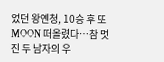었던 왕옌청, 10승 후 또 MOON 떠올렸다…참 멋진 두 남자의 우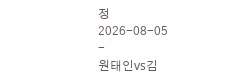정
2026-08-05
-
원태인vs김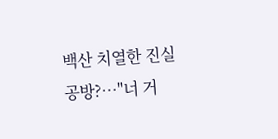백산 치열한 진실 공방?…"너 거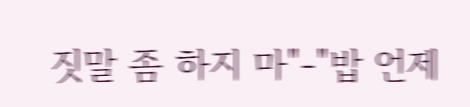짓말 좀 하지 마"-"밥 언제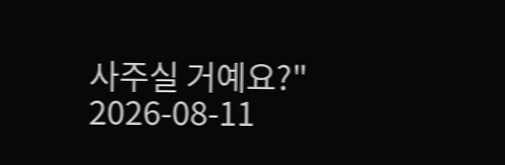사주실 거예요?"
2026-08-11